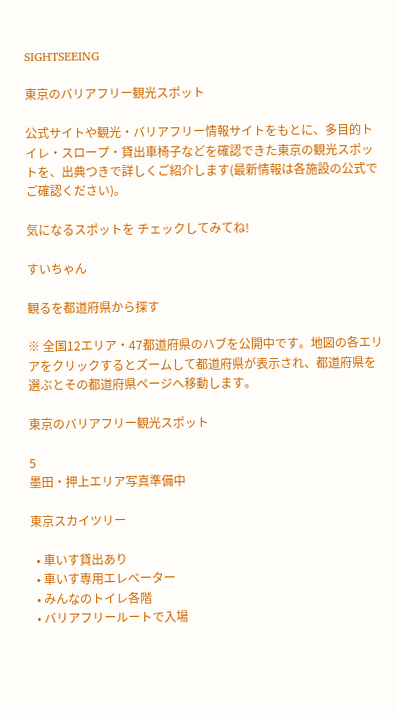SIGHTSEEING

東京のバリアフリー観光スポット

公式サイトや観光・バリアフリー情報サイトをもとに、多目的トイレ・スロープ・貸出車椅子などを確認できた東京の観光スポットを、出典つきで詳しくご紹介します(最新情報は各施設の公式でご確認ください)。

気になるスポットを チェックしてみてね!

すいちゃん

観るを都道府県から探す

※ 全国12エリア・47都道府県のハブを公開中です。地図の各エリアをクリックするとズームして都道府県が表示され、都道府県を選ぶとその都道府県ページへ移動します。

東京のバリアフリー観光スポット

5
墨田・押上エリア写真準備中

東京スカイツリー

  • 車いす貸出あり
  • 車いす専用エレベーター
  • みんなのトイレ各階
  • バリアフリールートで入場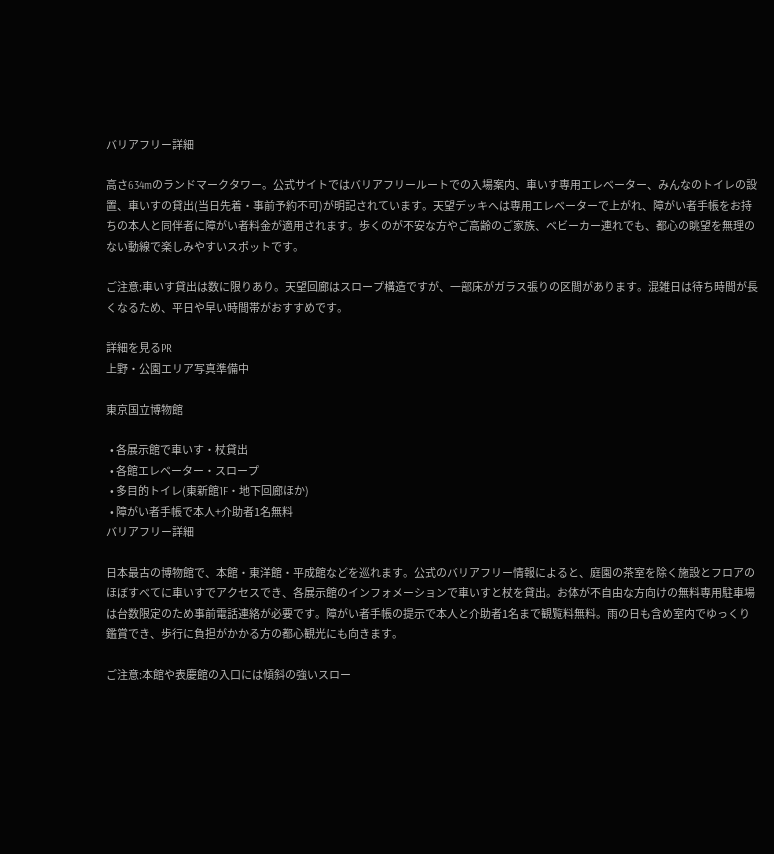バリアフリー詳細

高さ634mのランドマークタワー。公式サイトではバリアフリールートでの入場案内、車いす専用エレベーター、みんなのトイレの設置、車いすの貸出(当日先着・事前予約不可)が明記されています。天望デッキへは専用エレベーターで上がれ、障がい者手帳をお持ちの本人と同伴者に障がい者料金が適用されます。歩くのが不安な方やご高齢のご家族、ベビーカー連れでも、都心の眺望を無理のない動線で楽しみやすいスポットです。

ご注意:車いす貸出は数に限りあり。天望回廊はスロープ構造ですが、一部床がガラス張りの区間があります。混雑日は待ち時間が長くなるため、平日や早い時間帯がおすすめです。

詳細を見るPR
上野・公園エリア写真準備中

東京国立博物館

  • 各展示館で車いす・杖貸出
  • 各館エレベーター・スロープ
  • 多目的トイレ(東新館1F・地下回廊ほか)
  • 障がい者手帳で本人+介助者1名無料
バリアフリー詳細

日本最古の博物館で、本館・東洋館・平成館などを巡れます。公式のバリアフリー情報によると、庭園の茶室を除く施設とフロアのほぼすべてに車いすでアクセスでき、各展示館のインフォメーションで車いすと杖を貸出。お体が不自由な方向けの無料専用駐車場は台数限定のため事前電話連絡が必要です。障がい者手帳の提示で本人と介助者1名まで観覧料無料。雨の日も含め室内でゆっくり鑑賞でき、歩行に負担がかかる方の都心観光にも向きます。

ご注意:本館や表慶館の入口には傾斜の強いスロー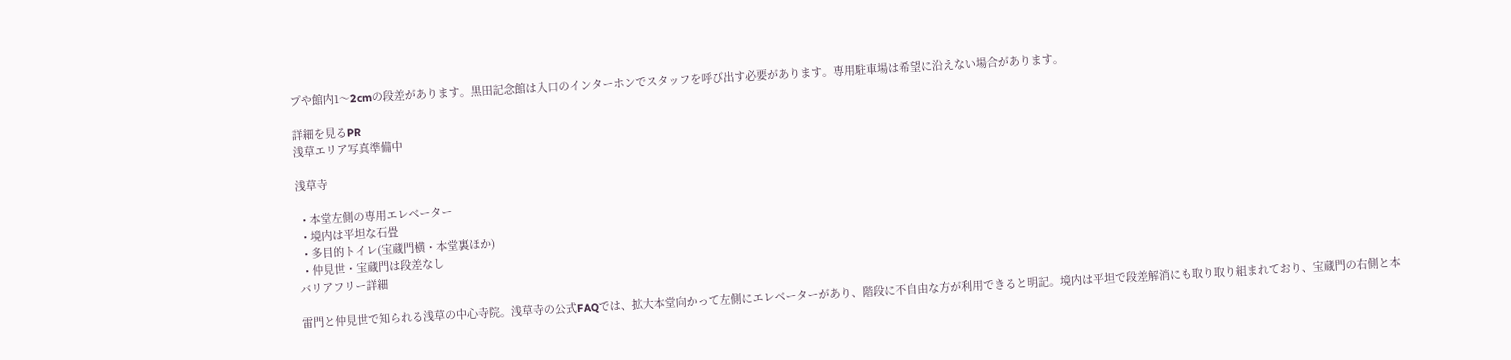プや館内1〜2cmの段差があります。黒田記念館は入口のインターホンでスタッフを呼び出す必要があります。専用駐車場は希望に沿えない場合があります。

詳細を見るPR
浅草エリア写真準備中

浅草寺

  • 本堂左側の専用エレベーター
  • 境内は平坦な石畳
  • 多目的トイレ(宝蔵門横・本堂裏ほか)
  • 仲見世・宝蔵門は段差なし
バリアフリー詳細

雷門と仲見世で知られる浅草の中心寺院。浅草寺の公式FAQでは、拡大本堂向かって左側にエレベーターがあり、階段に不自由な方が利用できると明記。境内は平坦で段差解消にも取り取り組まれており、宝蔵門の右側と本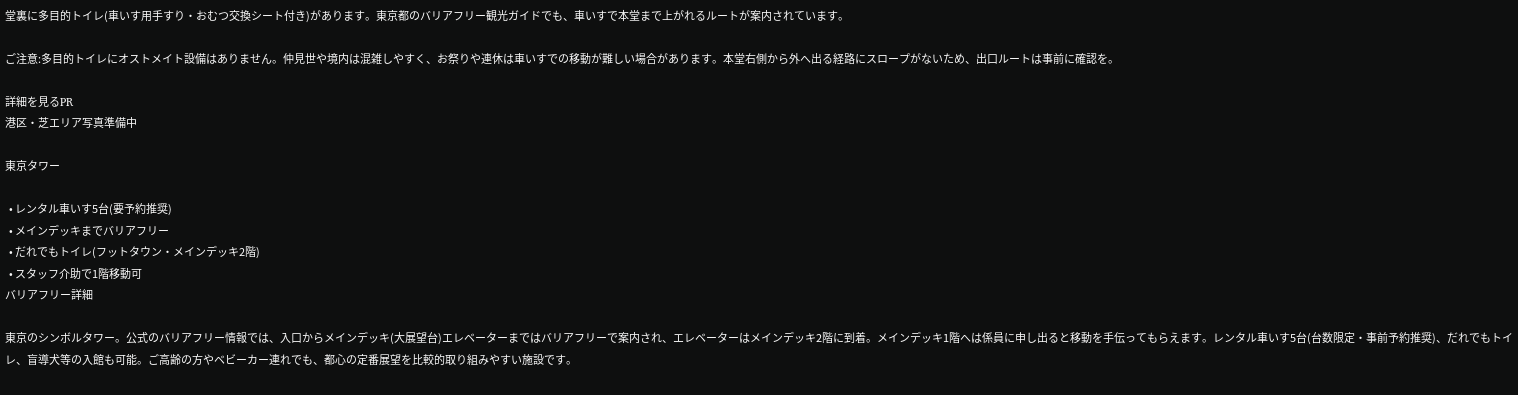堂裏に多目的トイレ(車いす用手すり・おむつ交換シート付き)があります。東京都のバリアフリー観光ガイドでも、車いすで本堂まで上がれるルートが案内されています。

ご注意:多目的トイレにオストメイト設備はありません。仲見世や境内は混雑しやすく、お祭りや連休は車いすでの移動が難しい場合があります。本堂右側から外へ出る経路にスロープがないため、出口ルートは事前に確認を。

詳細を見るPR
港区・芝エリア写真準備中

東京タワー

  • レンタル車いす5台(要予約推奨)
  • メインデッキまでバリアフリー
  • だれでもトイレ(フットタウン・メインデッキ2階)
  • スタッフ介助で1階移動可
バリアフリー詳細

東京のシンボルタワー。公式のバリアフリー情報では、入口からメインデッキ(大展望台)エレベーターまではバリアフリーで案内され、エレベーターはメインデッキ2階に到着。メインデッキ1階へは係員に申し出ると移動を手伝ってもらえます。レンタル車いす5台(台数限定・事前予約推奨)、だれでもトイレ、盲導犬等の入館も可能。ご高齢の方やベビーカー連れでも、都心の定番展望を比較的取り組みやすい施設です。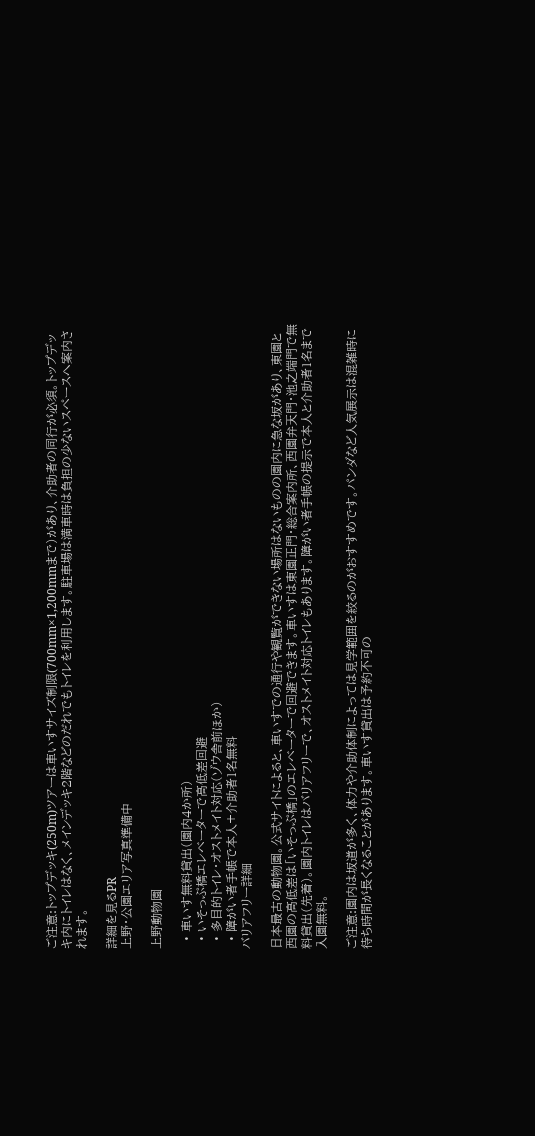ご注意:トップデッキ(250m)ツアーは車いすサイズ制限(700mm×1,200mmまで)があり、介助者の同行が必須。トップデッキ内にトイレはなく、メインデッキ2階などのだれでもトイレを利用します。駐車場は満車時は負担の少ないスペースへ案内されます。

詳細を見るPR
上野・公園エリア写真準備中

上野動物園

  • 車いす無料貸出(園内4か所)
  • いそっぷ橋エレベーターで高低差回避
  • 多目的トイレ・オストメイト対応(ゾウ舎前ほか)
  • 障がい者手帳で本人+介助者1名無料
バリアフリー詳細

日本最古の動物園。公式サイトによると、車いすでの通行や観覧ができない場所はないものの園内に急な坂があり、東園と西園の高低差は「いそっぷ橋」のエレベーターで回避できます。車いすは東園正門・総合案内所、西園弁天門・池之端門で無料貸出(先着)。園内トイレはバリアフリーで、オストメイト対応トイレもあります。障がい者手帳の提示で本人と介助者1名まで入園無料。

ご注意:園内は坂道が多く、体力や介助体制によっては見学範囲を絞るのがおすすめです。パンダなど人気展示は混雑時に待ち時間が長くなることがあります。車いす貸出は予約不可の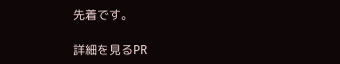先着です。

詳細を見るPR